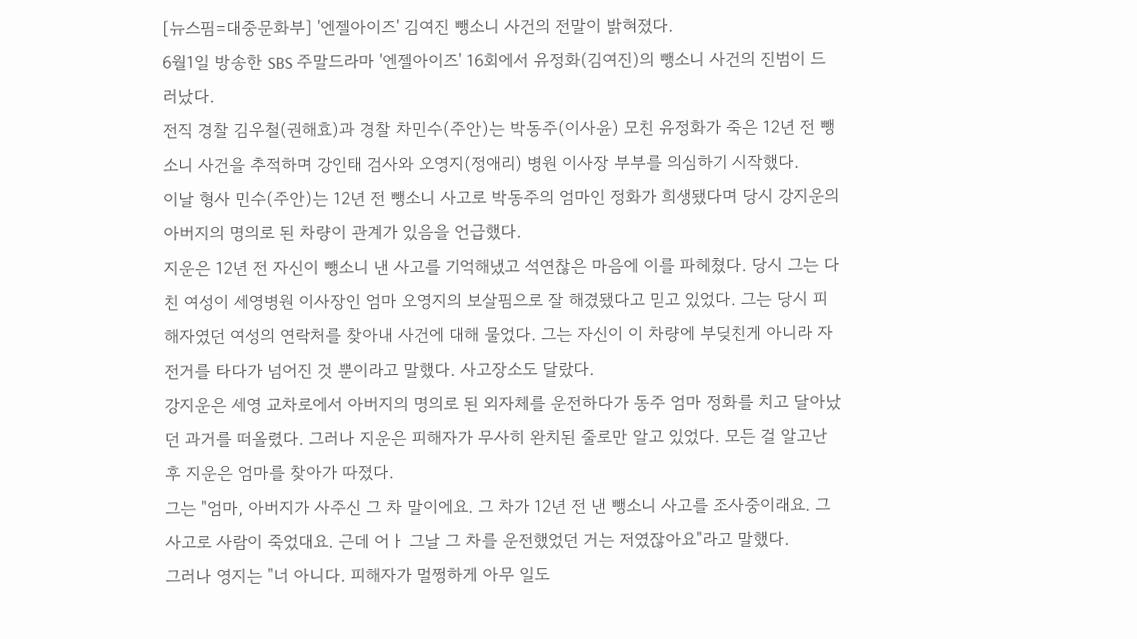[뉴스핌=대중문화부] '엔젤아이즈' 김여진 뺑소니 사건의 전말이 밝혀졌다.
6월1일 방송한 SBS 주말드라마 '엔젤아이즈' 16회에서 유정화(김여진)의 뺑소니 사건의 진범이 드러났다.
전직 경찰 김우철(권해효)과 경찰 차민수(주안)는 박동주(이사윤) 모친 유정화가 죽은 12년 전 뺑소니 사건을 추적하며 강인태 검사와 오영지(정애리) 병원 이사장 부부를 의심하기 시작했다.
이날 형사 민수(주안)는 12년 전 뺑소니 사고로 박동주의 엄마인 정화가 희생됐다며 당시 강지운의 아버지의 명의로 된 차량이 관계가 있음을 언급했다.
지운은 12년 전 자신이 뺑소니 낸 사고를 기억해냈고 석연찮은 마음에 이를 파헤쳤다. 당시 그는 다친 여성이 세영병원 이사장인 엄마 오영지의 보살핌으로 잘 해겼됐다고 믿고 있었다. 그는 당시 피해자였던 여성의 연락처를 찾아내 사건에 대해 물었다. 그는 자신이 이 차량에 부딪친게 아니라 자전거를 타다가 넘어진 것 뿐이라고 말했다. 사고장소도 달랐다.
강지운은 세영 교차로에서 아버지의 명의로 된 외자체를 운전하다가 동주 엄마 정화를 치고 달아났던 과거를 떠올렸다. 그러나 지운은 피해자가 무사히 완치된 줄로만 알고 있었다. 모든 걸 알고난 후 지운은 엄마를 찾아가 따졌다.
그는 "엄마, 아버지가 사주신 그 차 말이에요. 그 차가 12년 전 낸 뺑소니 사고를 조사중이래요. 그 사고로 사람이 죽었대요. 근데 어ㅏ 그날 그 차를 운전했었던 거는 저였잖아요"라고 말했다.
그러나 영지는 "너 아니다. 피해자가 멀쩡하게 아무 일도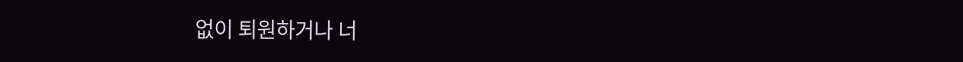없이 퇴원하거나 너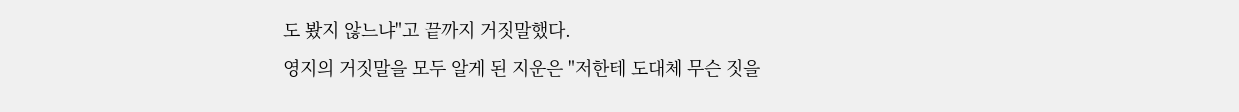도 봤지 않느냐"고 끝까지 거짓말했다.
영지의 거짓말을 모두 알게 된 지운은 "저한테 도대체 무슨 짓을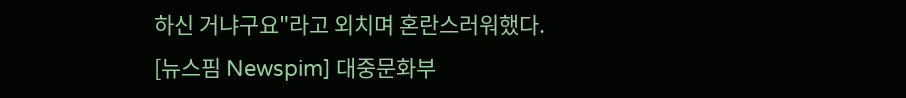하신 거냐구요"라고 외치며 혼란스러워했다.
[뉴스핌 Newspim] 대중문화부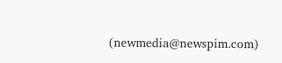(newmedia@newspim.com)